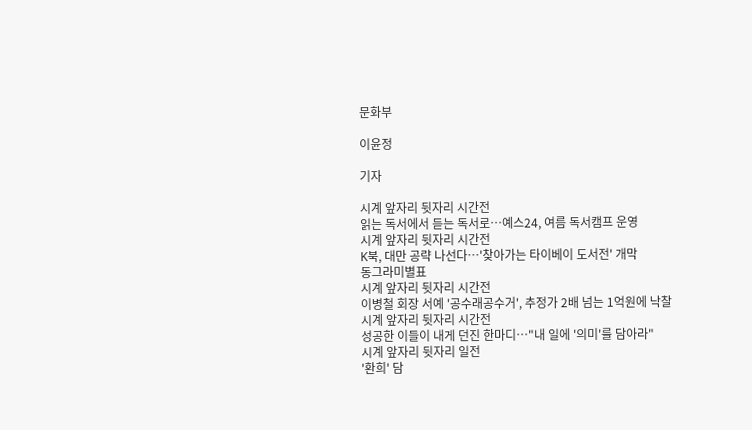문화부

이윤정

기자

시계 앞자리 뒷자리 시간전
읽는 독서에서 듣는 독서로…예스24, 여름 독서캠프 운영
시계 앞자리 뒷자리 시간전
K북, 대만 공략 나선다…'찾아가는 타이베이 도서전' 개막
동그라미별표
시계 앞자리 뒷자리 시간전
이병철 회장 서예 '공수래공수거', 추정가 2배 넘는 1억원에 낙찰
시계 앞자리 뒷자리 시간전
성공한 이들이 내게 던진 한마디…"내 일에 '의미'를 담아라"
시계 앞자리 뒷자리 일전
'환희' 담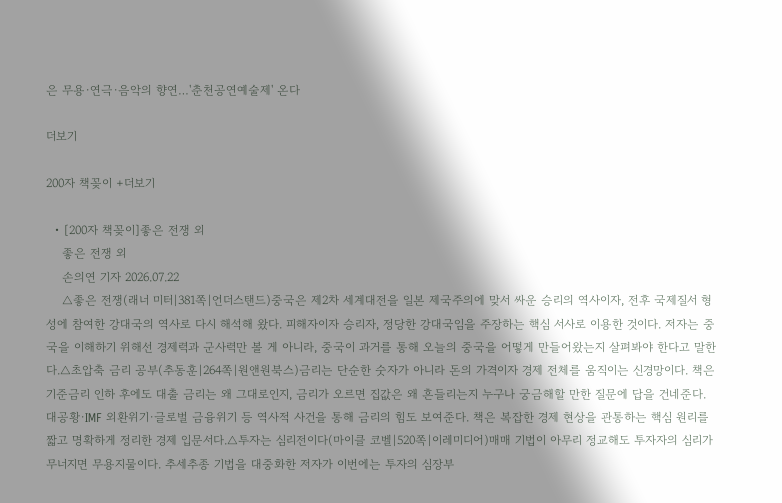은 무용·연극·음악의 향연…'춘천공연예술제' 온다

더보기

200자 책꽂이 +더보기

  • [200자 책꽂이]좋은 전쟁 외
    좋은 전쟁 외
    손의연 기자 2026.07.22
    △좋은 전쟁(래너 미터|381쪽|언더스탠드)중국은 제2차 세계대전을 일본 제국주의에 맞서 싸운 승리의 역사이자, 전후 국제질서 형성에 참여한 강대국의 역사로 다시 해석해 왔다. 피해자이자 승리자, 정당한 강대국임을 주장하는 핵심 서사로 이용한 것이다. 저자는 중국을 이해하기 위해선 경제력과 군사력만 볼 게 아니라, 중국이 과거를 통해 오늘의 중국을 어떻게 만들어왔는지 살펴봐야 한다고 말한다.△초압축 금리 공부(추동훈|264쪽|원앤원북스)금리는 단순한 숫자가 아니라 돈의 가격이자 경제 전체를 움직이는 신경망이다. 책은 기준금리 인하 후에도 대출 금리는 왜 그대로인지, 금리가 오르면 집값은 왜 흔들리는지 누구나 궁금해할 만한 질문에 답을 건네준다. 대공황·IMF 외환위기·글로벌 금융위기 등 역사적 사건을 통해 금리의 힘도 보여준다. 책은 복잡한 경제 현상을 관통하는 핵심 원리를 짧고 명확하게 정리한 경제 입문서다.△투자는 심리전이다(마이클 코벨|520쪽|이레미디어)매매 기법이 아무리 정교해도 투자자의 심리가 무너지면 무용지물이다. 추세추종 기법을 대중화한 저자가 이번에는 투자의 심장부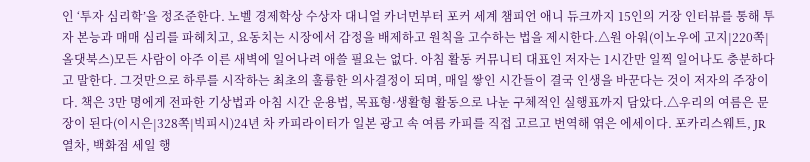인 ‘투자 심리학’을 정조준한다. 노벨 경제학상 수상자 대니얼 카너먼부터 포커 세계 챔피언 애니 듀크까지 15인의 거장 인터뷰를 통해 투자 본능과 매매 심리를 파헤치고, 요동치는 시장에서 감정을 배제하고 원칙을 고수하는 법을 제시한다.△원 아워(이노우에 고지|220쪽|올댓북스)모든 사람이 아주 이른 새벽에 일어나려 애쓸 필요는 없다. 아침 활동 커뮤니티 대표인 저자는 1시간만 일찍 일어나도 충분하다고 말한다. 그것만으로 하루를 시작하는 최초의 훌륭한 의사결정이 되며, 매일 쌓인 시간들이 결국 인생을 바꾼다는 것이 저자의 주장이다. 책은 3만 명에게 전파한 기상법과 아침 시간 운용법, 목표형·생활형 활동으로 나눈 구체적인 실행표까지 담았다.△우리의 여름은 문장이 된다(이시은|328쪽|빅피시)24년 차 카피라이터가 일본 광고 속 여름 카피를 직접 고르고 번역해 엮은 에세이다. 포카리스웨트, JR 열차, 백화점 세일 행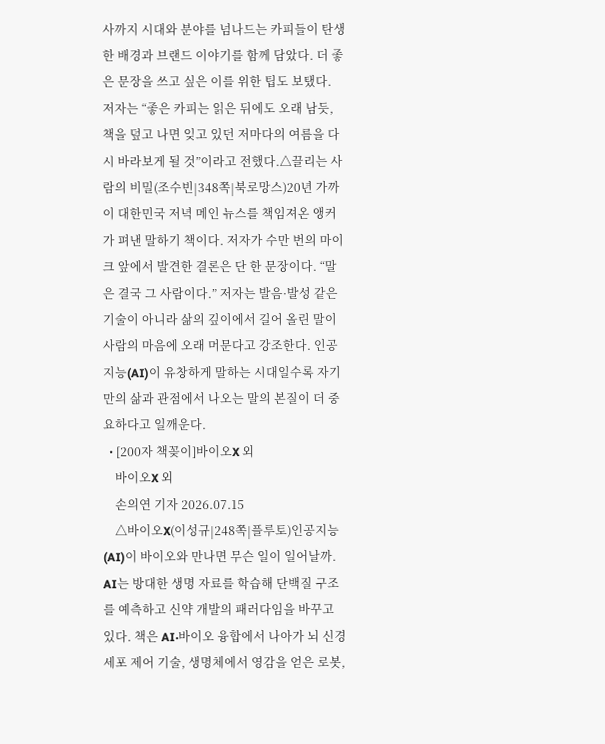사까지 시대와 분야를 넘나드는 카피들이 탄생한 배경과 브랜드 이야기를 함께 담았다. 더 좋은 문장을 쓰고 싶은 이를 위한 팁도 보탰다. 저자는 “좋은 카피는 읽은 뒤에도 오래 남듯, 책을 덮고 나면 잊고 있던 저마다의 여름을 다시 바라보게 될 것”이라고 전했다.△끌리는 사람의 비밀(조수빈|348쪽|북로망스)20년 가까이 대한민국 저녁 메인 뉴스를 책임져온 앵커가 펴낸 말하기 책이다. 저자가 수만 번의 마이크 앞에서 발견한 결론은 단 한 문장이다. “말은 결국 그 사람이다.” 저자는 발음·발성 같은 기술이 아니라 삶의 깊이에서 길어 올린 말이 사람의 마음에 오래 머문다고 강조한다. 인공지능(AI)이 유창하게 말하는 시대일수록 자기만의 삶과 관점에서 나오는 말의 본질이 더 중요하다고 일깨운다.
  • [200자 책꽂이]바이오X 외
    바이오X 외
    손의연 기자 2026.07.15
    △바이오X(이성규|248쪽|플루토)인공지능(AI)이 바이오와 만나면 무슨 일이 일어날까. AI는 방대한 생명 자료를 학습해 단백질 구조를 예측하고 신약 개발의 패러다임을 바꾸고 있다. 책은 AI·바이오 융합에서 나아가 뇌 신경세포 제어 기술, 생명체에서 영감을 얻은 로봇,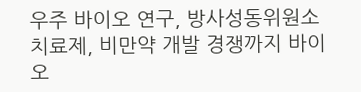우주 바이오 연구, 방사성동위원소 치료제, 비만약 개발 경쟁까지 바이오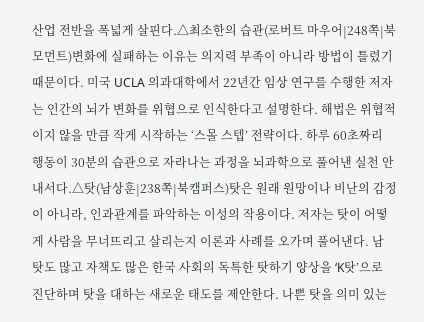산업 전반을 폭넓게 살핀다.△최소한의 습관(로버트 마우어|248쪽|북모먼트)변화에 실패하는 이유는 의지력 부족이 아니라 방법이 틀렸기 때문이다. 미국 UCLA 의과대학에서 22년간 임상 연구를 수행한 저자는 인간의 뇌가 변화를 위협으로 인식한다고 설명한다. 해법은 위협적이지 않을 만큼 작게 시작하는 ‘스몰 스텝’ 전략이다. 하루 60초짜리 행동이 30분의 습관으로 자라나는 과정을 뇌과학으로 풀어낸 실천 안내서다.△탓(남상훈|238쪽|북캠퍼스)탓은 원래 원망이나 비난의 감정이 아니라, 인과관계를 파악하는 이성의 작용이다. 저자는 탓이 어떻게 사람을 무너뜨리고 살리는지 이론과 사례를 오가며 풀어낸다. 남 탓도 많고 자책도 많은 한국 사회의 독특한 탓하기 양상을 ‘K탓’으로 진단하며 탓을 대하는 새로운 태도를 제안한다. 나쁜 탓을 의미 있는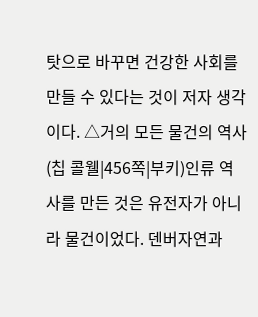탓으로 바꾸면 건강한 사회를 만들 수 있다는 것이 저자 생각이다. △거의 모든 물건의 역사(칩 콜웰|456쪽|부키)인류 역사를 만든 것은 유전자가 아니라 물건이었다. 덴버자연과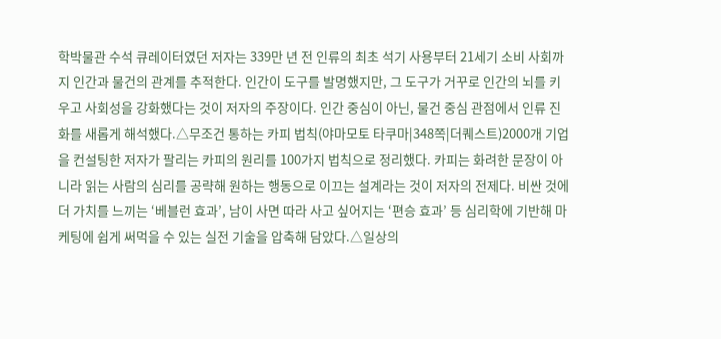학박물관 수석 큐레이터였던 저자는 339만 년 전 인류의 최초 석기 사용부터 21세기 소비 사회까지 인간과 물건의 관계를 추적한다. 인간이 도구를 발명했지만, 그 도구가 거꾸로 인간의 뇌를 키우고 사회성을 강화했다는 것이 저자의 주장이다. 인간 중심이 아닌, 물건 중심 관점에서 인류 진화를 새롭게 해석했다.△무조건 통하는 카피 법칙(야마모토 타쿠마|348쪽|더퀘스트)2000개 기업을 컨설팅한 저자가 팔리는 카피의 원리를 100가지 법칙으로 정리했다. 카피는 화려한 문장이 아니라 읽는 사람의 심리를 공략해 원하는 행동으로 이끄는 설계라는 것이 저자의 전제다. 비싼 것에 더 가치를 느끼는 ‘베블런 효과’, 남이 사면 따라 사고 싶어지는 ‘편승 효과’ 등 심리학에 기반해 마케팅에 쉽게 써먹을 수 있는 실전 기술을 압축해 담았다.△일상의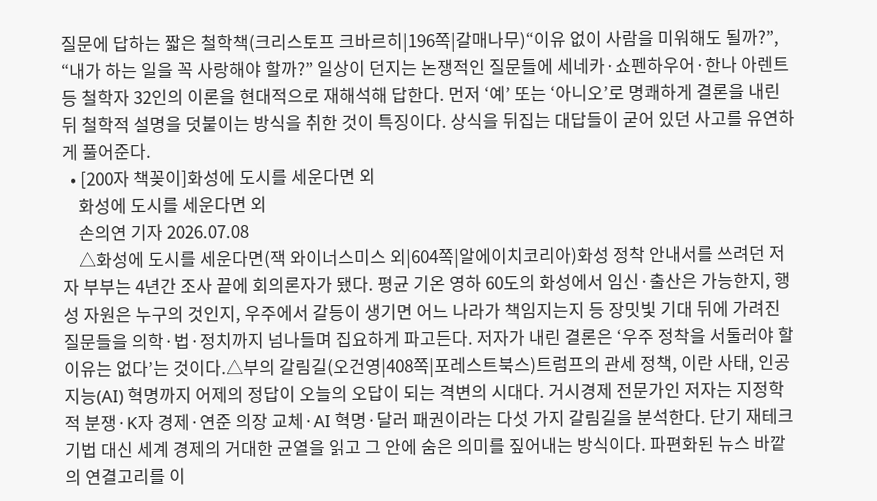질문에 답하는 짧은 철학책(크리스토프 크바르히|196쪽|갈매나무)“이유 없이 사람을 미워해도 될까?”, “내가 하는 일을 꼭 사랑해야 할까?” 일상이 던지는 논쟁적인 질문들에 세네카·쇼펜하우어·한나 아렌트 등 철학자 32인의 이론을 현대적으로 재해석해 답한다. 먼저 ‘예’ 또는 ‘아니오’로 명쾌하게 결론을 내린 뒤 철학적 설명을 덧붙이는 방식을 취한 것이 특징이다. 상식을 뒤집는 대답들이 굳어 있던 사고를 유연하게 풀어준다.
  • [200자 책꽂이]화성에 도시를 세운다면 외
    화성에 도시를 세운다면 외
    손의연 기자 2026.07.08
    △화성에 도시를 세운다면(잭 와이너스미스 외|604쪽|알에이치코리아)화성 정착 안내서를 쓰려던 저자 부부는 4년간 조사 끝에 회의론자가 됐다. 평균 기온 영하 60도의 화성에서 임신·출산은 가능한지, 행성 자원은 누구의 것인지, 우주에서 갈등이 생기면 어느 나라가 책임지는지 등 장밋빛 기대 뒤에 가려진 질문들을 의학·법·정치까지 넘나들며 집요하게 파고든다. 저자가 내린 결론은 ‘우주 정착을 서둘러야 할 이유는 없다’는 것이다.△부의 갈림길(오건영|408쪽|포레스트북스)트럼프의 관세 정책, 이란 사태, 인공지능(AI) 혁명까지 어제의 정답이 오늘의 오답이 되는 격변의 시대다. 거시경제 전문가인 저자는 지정학적 분쟁·K자 경제·연준 의장 교체·AI 혁명·달러 패권이라는 다섯 가지 갈림길을 분석한다. 단기 재테크 기법 대신 세계 경제의 거대한 균열을 읽고 그 안에 숨은 의미를 짚어내는 방식이다. 파편화된 뉴스 바깥의 연결고리를 이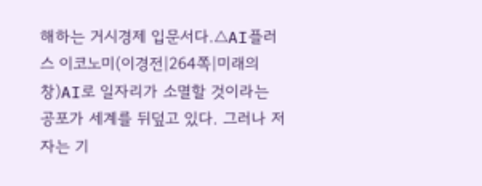해하는 거시경제 입문서다.△AI플러스 이코노미(이경전|264쪽|미래의창)AI로 일자리가 소멸할 것이라는 공포가 세계를 뒤덮고 있다. 그러나 저자는 기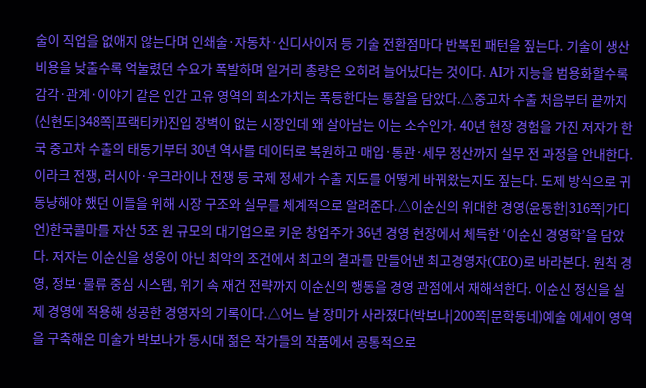술이 직업을 없애지 않는다며 인쇄술·자동차·신디사이저 등 기술 전환점마다 반복된 패턴을 짚는다. 기술이 생산 비용을 낮출수록 억눌렸던 수요가 폭발하며 일거리 총량은 오히려 늘어났다는 것이다. AI가 지능을 범용화할수록 감각·관계·이야기 같은 인간 고유 영역의 희소가치는 폭등한다는 통찰을 담았다.△중고차 수출 처음부터 끝까지(신현도|348쪽|프랙티카)진입 장벽이 없는 시장인데 왜 살아남는 이는 소수인가. 40년 현장 경험을 가진 저자가 한국 중고차 수출의 태동기부터 30년 역사를 데이터로 복원하고 매입·통관·세무 정산까지 실무 전 과정을 안내한다. 이라크 전쟁, 러시아·우크라이나 전쟁 등 국제 정세가 수출 지도를 어떻게 바꿔왔는지도 짚는다. 도제 방식으로 귀동냥해야 했던 이들을 위해 시장 구조와 실무를 체계적으로 알려준다.△이순신의 위대한 경영(윤동한|316쪽|가디언)한국콜마를 자산 5조 원 규모의 대기업으로 키운 창업주가 36년 경영 현장에서 체득한 ‘이순신 경영학’을 담았다. 저자는 이순신을 성웅이 아닌 최악의 조건에서 최고의 결과를 만들어낸 최고경영자(CEO)로 바라본다. 원칙 경영, 정보·물류 중심 시스템, 위기 속 재건 전략까지 이순신의 행동을 경영 관점에서 재해석한다. 이순신 정신을 실제 경영에 적용해 성공한 경영자의 기록이다.△어느 날 장미가 사라졌다(박보나|200쪽|문학동네)예술 에세이 영역을 구축해온 미술가 박보나가 동시대 젊은 작가들의 작품에서 공통적으로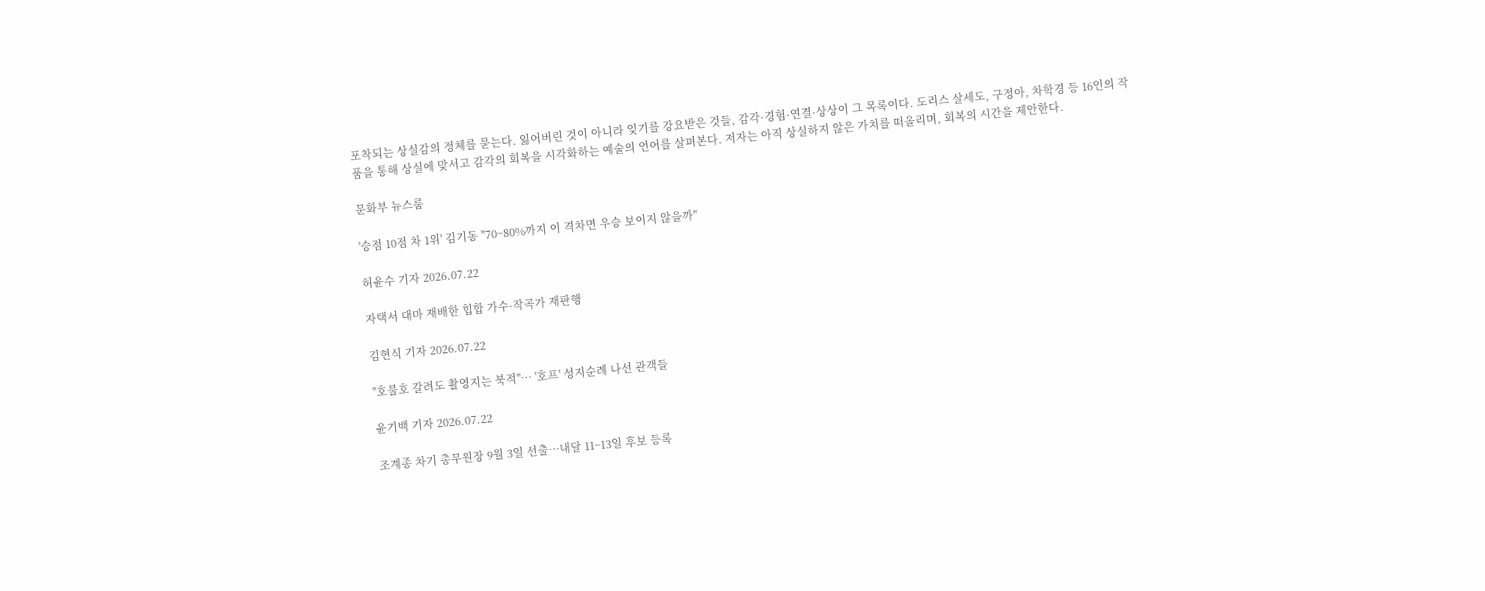포착되는 상실감의 정체를 묻는다. 잃어버린 것이 아니라 잊기를 강요받은 것들, 감각·경험·연결·상상이 그 목록이다. 도리스 살세도, 구정아, 차학경 등 16인의 작품을 통해 상실에 맞서고 감각의 회복을 시각화하는 예술의 언어를 살펴본다. 저자는 아직 상실하지 않은 가치를 떠올리며, 회복의 시간을 제안한다.

문화부 뉴스룸

'승점 10점 차 1위' 김기동 "70~80%까지 이 격차면 우승 보이지 않을까"

허윤수 기자 2026.07.22

자택서 대마 재배한 힙합 가수·작곡가 재판행

김현식 기자 2026.07.22

"호불호 갈려도 촬영지는 북적"… '호프' 성지순례 나선 관객들

윤기백 기자 2026.07.22

조계종 차기 총무원장 9월 3일 선출…내달 11~13일 후보 등록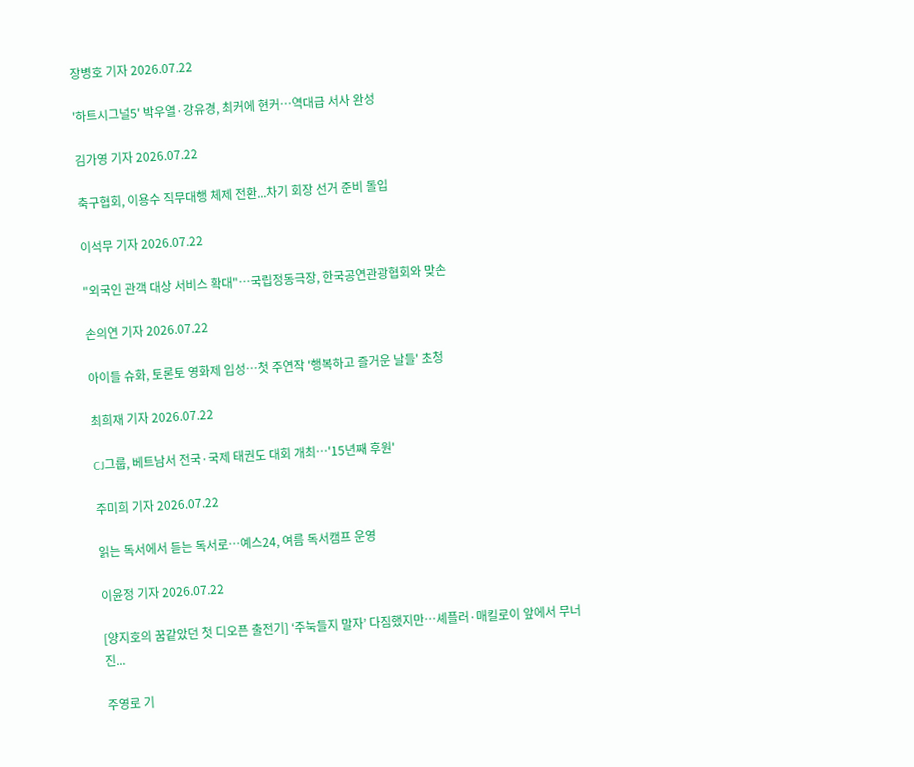장병호 기자 2026.07.22

'하트시그널5' 박우열·강유경, 최커에 현커…역대급 서사 완성

김가영 기자 2026.07.22

축구협회, 이용수 직무대행 체제 전환...차기 회장 선거 준비 돌입

이석무 기자 2026.07.22

"외국인 관객 대상 서비스 확대"…국립정동극장, 한국공연관광협회와 맞손

손의연 기자 2026.07.22

아이들 슈화, 토론토 영화제 입성…첫 주연작 '행복하고 즐거운 날들' 초청

최희재 기자 2026.07.22

CJ그룹, 베트남서 전국·국제 태권도 대회 개최…'15년째 후원'

주미희 기자 2026.07.22

읽는 독서에서 듣는 독서로…예스24, 여름 독서캠프 운영

이윤정 기자 2026.07.22

[양지호의 꿈같았던 첫 디오픈 출전기] ‘주눅들지 말자’ 다짐했지만…셰플러·매킬로이 앞에서 무너진...

주영로 기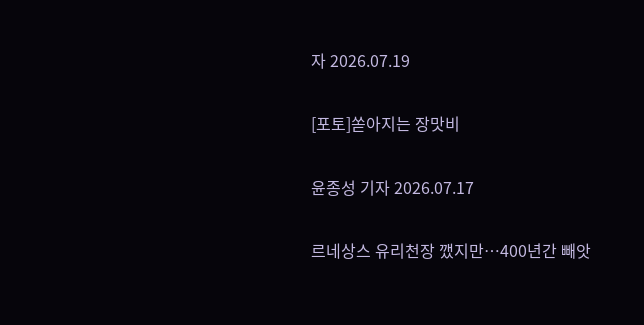자 2026.07.19

[포토]쏟아지는 장맛비

윤종성 기자 2026.07.17

르네상스 유리천장 깼지만…400년간 빼앗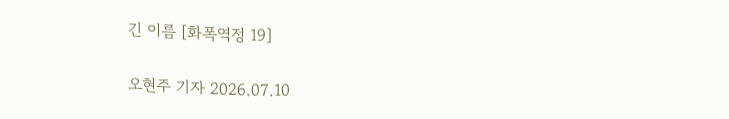긴 이름 [화폭역정 19]

오현주 기자 2026.07.10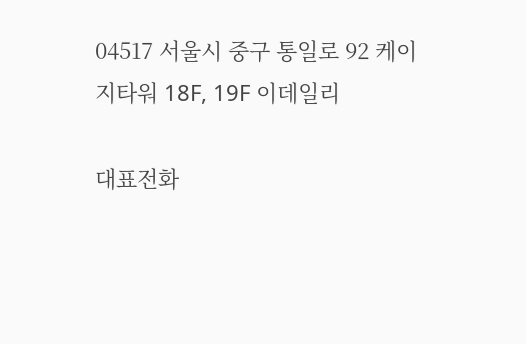04517 서울시 중구 통일로 92 케이지타워 18F, 19F 이데일리

대표전화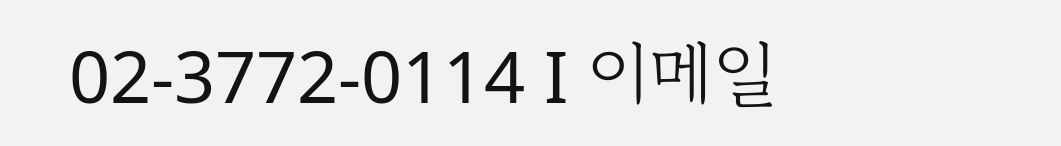02-3772-0114 I 이메일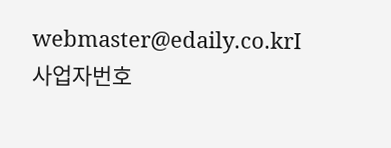webmaster@edaily.co.krI 사업자번호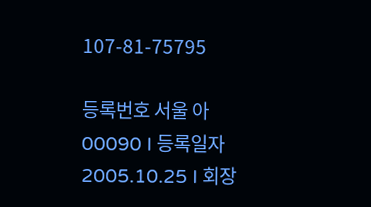107-81-75795

등록번호 서울 아 00090 I 등록일자 2005.10.25 I 회장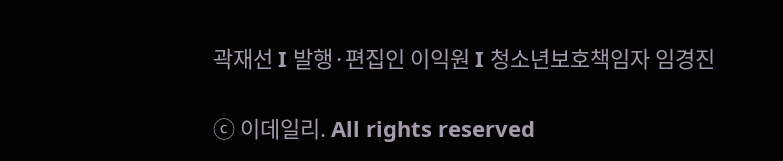곽재선 I 발행·편집인 이익원 I 청소년보호책임자 임경진

ⓒ 이데일리. All rights reserved